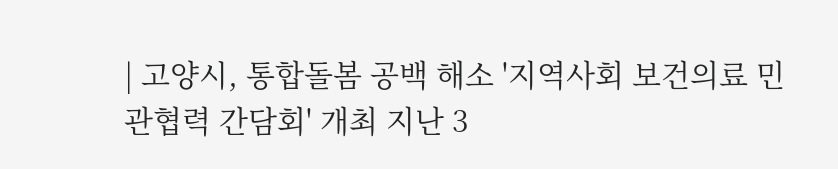| 고양시, 통합돌봄 공백 해소 '지역사회 보건의료 민관협력 간담회' 개최 지난 3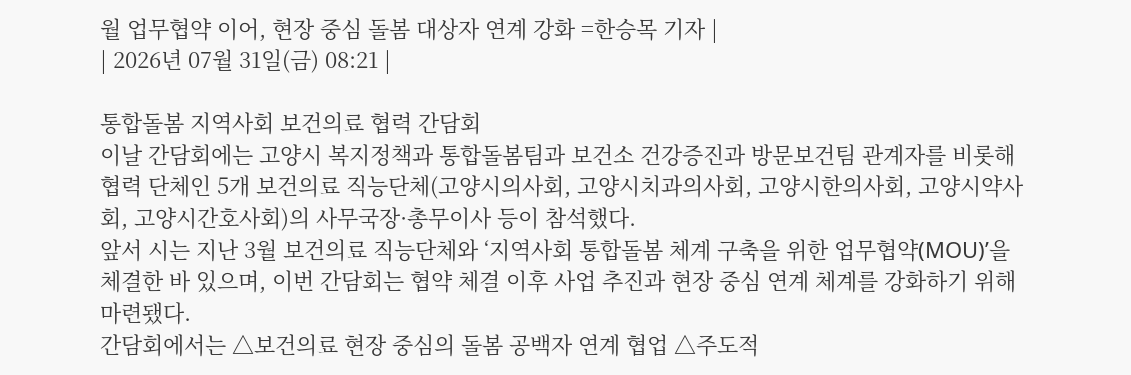월 업무협약 이어, 현장 중심 돌봄 대상자 연계 강화 =한승목 기자 |
| 2026년 07월 31일(금) 08:21 |

통합돌봄 지역사회 보건의료 협력 간담회
이날 간담회에는 고양시 복지정책과 통합돌봄팀과 보건소 건강증진과 방문보건팀 관계자를 비롯해 협력 단체인 5개 보건의료 직능단체(고양시의사회, 고양시치과의사회, 고양시한의사회, 고양시약사회, 고양시간호사회)의 사무국장·총무이사 등이 참석했다.
앞서 시는 지난 3월 보건의료 직능단체와 ‘지역사회 통합돌봄 체계 구축을 위한 업무협약(MOU)’을 체결한 바 있으며, 이번 간담회는 협약 체결 이후 사업 추진과 현장 중심 연계 체계를 강화하기 위해 마련됐다.
간담회에서는 △보건의료 현장 중심의 돌봄 공백자 연계 협업 △주도적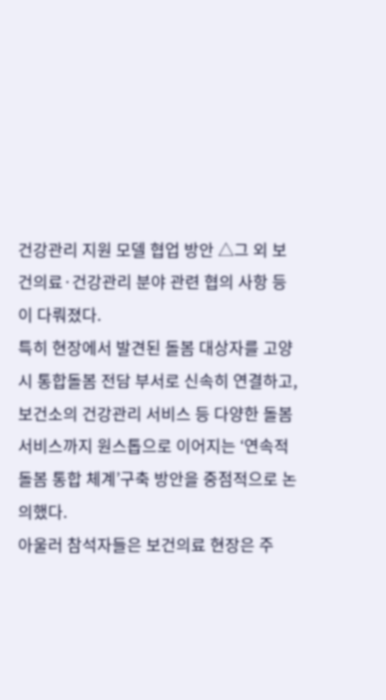건강관리 지원 모델 협업 방안 △그 외 보건의료·건강관리 분야 관련 협의 사항 등이 다뤄졌다.
특히 현장에서 발견된 돌봄 대상자를 고양시 통합돌봄 전담 부서로 신속히 연결하고, 보건소의 건강관리 서비스 등 다양한 돌봄 서비스까지 원스톱으로 이어지는 ‘연속적 돌봄 통합 체계’구축 방안을 중점적으로 논의했다.
아울러 참석자들은 보건의료 현장은 주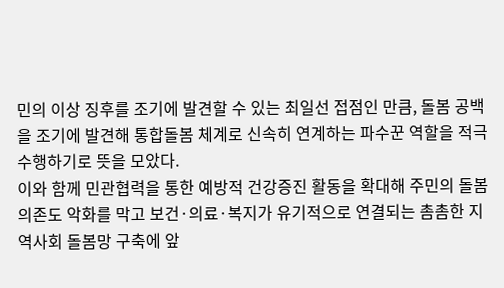민의 이상 징후를 조기에 발견할 수 있는 최일선 접점인 만큼, 돌봄 공백을 조기에 발견해 통합돌봄 체계로 신속히 연계하는 파수꾼 역할을 적극 수행하기로 뜻을 모았다.
이와 함께 민관협력을 통한 예방적 건강증진 활동을 확대해 주민의 돌봄 의존도 악화를 막고 보건·의료·복지가 유기적으로 연결되는 촘촘한 지역사회 돌봄망 구축에 앞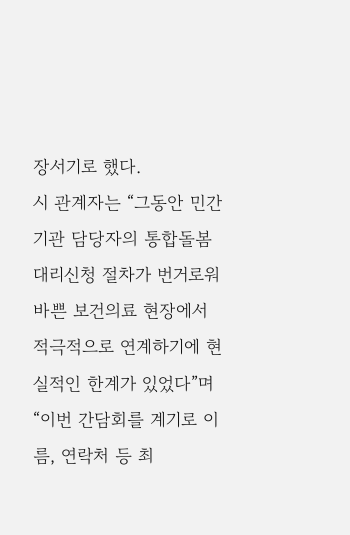장서기로 했다.
시 관계자는 “그동안 민간기관 담당자의 통합돌봄 대리신청 절차가 번거로워 바쁜 보건의료 현장에서 적극적으로 연계하기에 현실적인 한계가 있었다”며 “이번 간담회를 계기로 이름, 연락처 등 최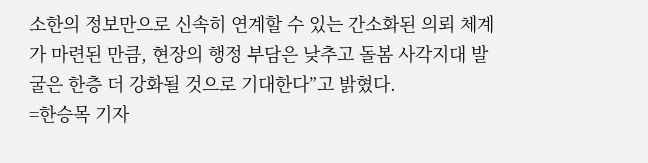소한의 정보만으로 신속히 연계할 수 있는 간소화된 의뢰 체계가 마련된 만큼, 현장의 행정 부담은 낮추고 돌봄 사각지대 발굴은 한층 더 강화될 것으로 기대한다”고 밝혔다.
=한승목 기자